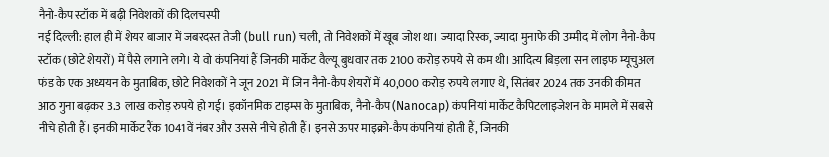नैनो-कैप स्टॉक में बढ़ी निवेशकों की दिलचस्पी
नई दिल्ली: हाल ही में शेयर बाजार में जबरदस्त तेजी (bull run) चली, तो निवेशकों में खूब जोश था। ज्यादा रिस्क, ज्यादा मुनाफे की उम्मीद में लोग नैनो-कैप स्टॉक (छोटे शेयरों) में पैसे लगाने लगे। ये वो कंपनियां हैं जिनकी मार्केट वैल्यू बुधवार तक 2100 करोड़ रुपये से कम थी। आदित्य बिड़ला सन लाइफ म्यूचुअल फंड के एक अध्ययन के मुताबिक, छोटे निवेशकों ने जून 2021 में जिन नैनो-कैप शेयरों में 40,000 करोड़ रुपये लगाए थे, सितंबर 2024 तक उनकी कीमत आठ गुना बढ़कर 3.3 लाख करोड़ रुपये हो गई। इकॉनमिक टाइम्स के मुताबिक, नैनो-कैप (Nanocap) कंपनियां मार्केट कैपिटलाइजेशन के मामले में सबसे नीचे होती हैं। इनकी मार्केट रैंक 1041वें नंबर और उससे नीचे होती हैं। इनसे ऊपर माइक्रो-कैप कंपनियां होती हैं, जिनकी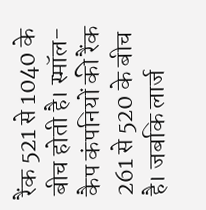रैंक 521 से 1040 के बीच होती है। स्मॉल-कैप कंपनियों की रैंक 261 से 520 के बीच है। जबकि लार्ज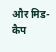और मिड-कैप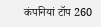कंपनियां टॉप 260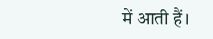में आती हैं।